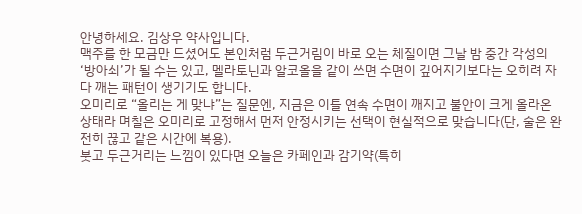안녕하세요. 김상우 약사입니다.
맥주를 한 모금만 드셨어도 본인처럼 두근거림이 바로 오는 체질이면 그날 밤 중간 각성의 ‘방아쇠’가 될 수는 있고, 멜라토닌과 알코올을 같이 쓰면 수면이 깊어지기보다는 오히려 자다 깨는 패턴이 생기기도 합니다.
오미리로 “올리는 게 맞냐”는 질문엔, 지금은 이틀 연속 수면이 깨지고 불안이 크게 올라온 상태라 며칠은 오미리로 고정해서 먼저 안정시키는 선택이 현실적으로 맞습니다(단, 술은 완전히 끊고 같은 시간에 복용).
붓고 두근거리는 느낌이 있다면 오늘은 카페인과 감기약(특히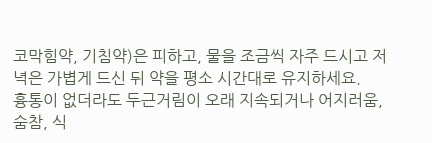코막힘약, 기침약)은 피하고, 물을 조금씩 자주 드시고 저녁은 가볍게 드신 뒤 약을 평소 시간대로 유지하세요.
흉통이 없더라도 두근거림이 오래 지속되거나 어지러움, 숨참, 식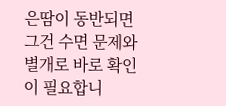은땀이 동반되면 그건 수면 문제와 별개로 바로 확인이 필요합니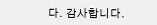다. 감사합니다.